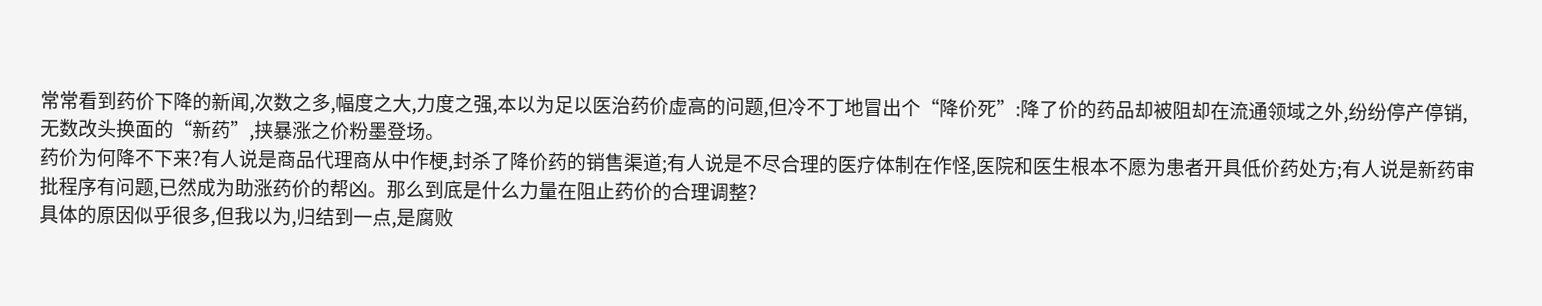常常看到药价下降的新闻,次数之多,幅度之大,力度之强,本以为足以医治药价虚高的问题,但冷不丁地冒出个“降价死”:降了价的药品却被阻却在流通领域之外,纷纷停产停销,无数改头换面的“新药”,挟暴涨之价粉墨登场。
药价为何降不下来?有人说是商品代理商从中作梗,封杀了降价药的销售渠道;有人说是不尽合理的医疗体制在作怪,医院和医生根本不愿为患者开具低价药处方;有人说是新药审批程序有问题,已然成为助涨药价的帮凶。那么到底是什么力量在阻止药价的合理调整?
具体的原因似乎很多,但我以为,归结到一点,是腐败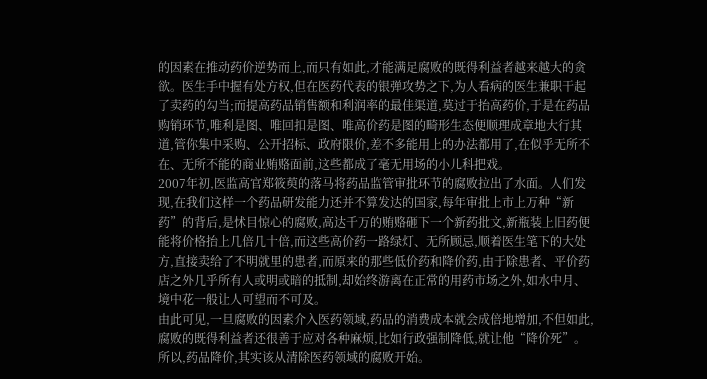的因素在推动药价逆势而上,而只有如此,才能满足腐败的既得利益者越来越大的贪欲。医生手中握有处方权,但在医药代表的银弹攻势之下,为人看病的医生兼职干起了卖药的勾当;而提高药品销售额和利润率的最佳渠道,莫过于抬高药价,于是在药品购销环节,唯利是图、唯回扣是图、唯高价药是图的畸形生态便顺理成章地大行其道,管你集中采购、公开招标、政府限价,差不多能用上的办法都用了,在似乎无所不在、无所不能的商业贿赂面前,这些都成了毫无用场的小儿科把戏。
2007年初,医监高官郑筱萸的落马将药品监管审批环节的腐败拉出了水面。人们发现,在我们这样一个药品研发能力还并不算发达的国家,每年审批上市上万种“新药”的背后,是怵目惊心的腐败,高达千万的贿赂砸下一个新药批文,新瓶装上旧药便能将价格抬上几倍几十倍,而这些高价药一路绿灯、无所顾忌,顺着医生笔下的大处方,直接卖给了不明就里的患者,而原来的那些低价药和降价药,由于除患者、平价药店之外几乎所有人或明或暗的抵制,却始终游离在正常的用药市场之外,如水中月、境中花一般让人可望而不可及。
由此可见,一旦腐败的因素介入医药领域,药品的消费成本就会成倍地增加,不但如此,腐败的既得利益者还很善于应对各种麻烦,比如行政强制降低,就让他“降价死”。所以,药品降价,其实该从清除医药领域的腐败开始。